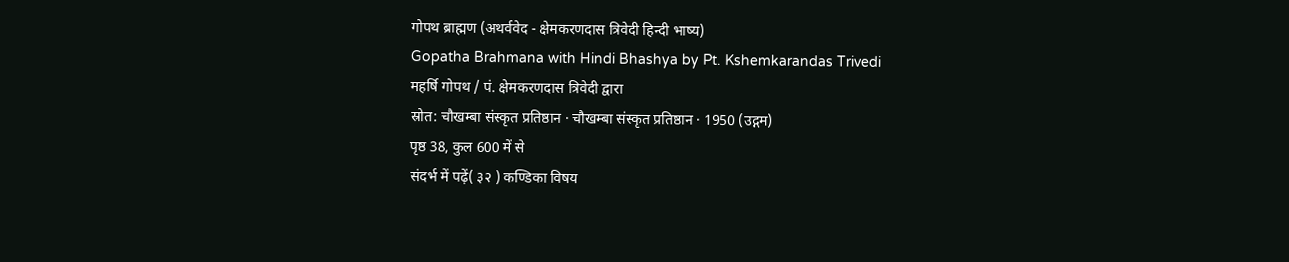गोपथ ब्राह्मण (अथर्ववेद - क्षेमकरणदास त्रिवेदी हिन्दी भाष्य)
Gopatha Brahmana with Hindi Bhashya by Pt. Kshemkarandas Trivedi
महर्षि गोपथ / पं. क्षेमकरणदास त्रिवेदी द्वारा
स्रोत: चौखम्बा संस्कृत प्रतिष्ठान · चौखम्बा संस्कृत प्रतिष्ठान · 1950 (उद्गम)
पृष्ठ 38, कुल 600 में से
संदर्भ में पढ़ें( ३२ ) कण्डिका विषय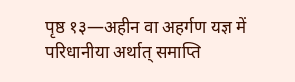पृष्ठ १३—अहीन वा अहर्गण यज्ञ में परिधानीया अर्थात् समाप्ति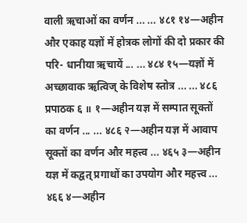वाली ऋचाओं का वर्णन ... ... ४८१ १४—अहीन और एकाह यज्ञों में होत्रक लोगों की दो प्रकार की परि- धानीया ऋचायें ... ... ४८४ १५—यज्ञों में अच्छावाक ऋत्विज् के विशेष स्तोत्र ... ... ४८६ प्रपाठक ६ ॥ १—अहीन यज्ञ में सम्पात सूक्तों का वर्णन ... ... ४८६ २—अहीन यज्ञ में आवाप सूक्तों का वर्णन और महत्त्व ... ४६५ ३—अहीन यज्ञ में कद्वत् प्रगाथों का उपयोग और महत्त्व ... ४६६ ४—अहीन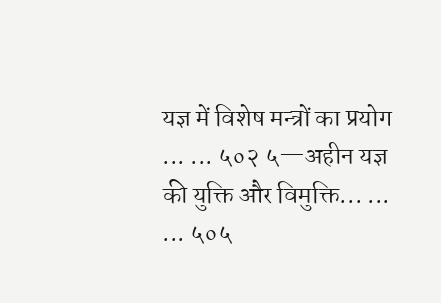यज्ञ में विशेष मन्त्रों का प्रयोग ... ... ५०२ ५—अहीन यज्ञ की युक्ति और विमुक्ति... ... ... ५०५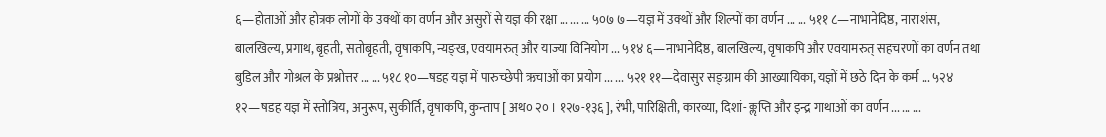६—होताओं और होत्रक लोगों के उक्थों का वर्णन और असुरों से यज्ञ की रक्षा ... ... ... ५०७ ७—यज्ञ में उक्थों और शिल्पों का वर्णन ... ... ५११ ८—नाभानेदिष्ठ, नाराशंस, बालखिल्य, प्रगाथ, बृहती, सतोबृहती, वृषाकपि, न्यङ्ख, एवयामरुत् और याज्या विनियोग ... ५१४ ६—नाभानेदिष्ठ, बालखिल्य, वृषाकपि और एवयामरुत् सहचरणों का वर्णन तथा बुडिल और गोश्रल के प्रश्नोत्तर ... ... ५१८ १०—षडह यज्ञ में पारुच्छेपी ऋचाओं का प्रयोग ... ... ५२१ ११—देवासुर सङ्ग्राम की आख्यायिका, यज्ञों में छठे दिन के कर्म ... ५२४ १२—षडह यज्ञ में स्तोत्रिय, अनुरूप, सुकीर्ति, वृषाकपि, कुन्ताप [ अथ० २० । १२७-१३६ ], रंभी, पारिक्षिती, कारव्या, दिशां- कॢप्ति और इन्द्र गाथाओं का वर्णन ... ... ...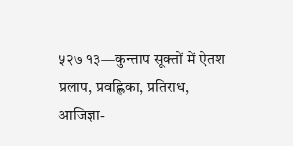५२७ १३—कुन्ताप सूक्तों में ऐतश प्रलाप, प्रवह्लिका, प्रतिराध, आजिज्ञा-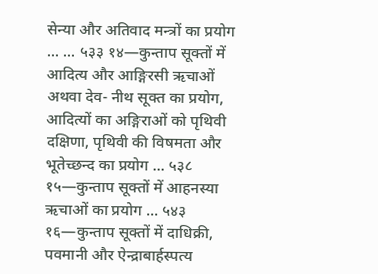सेन्या और अतिवाद मन्त्रों का प्रयोग ... ... ५३३ १४—कुन्ताप सूक्तों में आदित्य और आङ्गिरसी ऋचाओं अथवा देव- नीथ सूक्त का प्रयोग, आदित्यों का अङ्गिराओं को पृथिवी दक्षिणा, पृथिवी की विषमता और भूतेच्छन्द का प्रयोग ... ५३८ १५—कुन्ताप सूक्तों में आहनस्या ऋचाओं का प्रयोग ... ५४३ १६—कुन्ताप सूक्तों में दाधिक्री, पवमानी और ऐन्द्राबार्हस्पत्य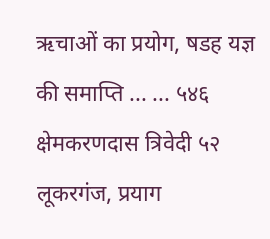ऋचाओं का प्रयोग, षडह यज्ञ की समाप्ति ... ... ५४६ क्षेमकरणदास त्रिवेदी ५२ लूकरगंज, प्रयाग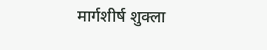मार्गशीर्ष शुक्ला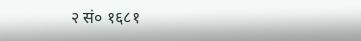२ सं० १६८१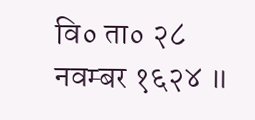वि० ता० २८ नवम्बर १६२४ ॥